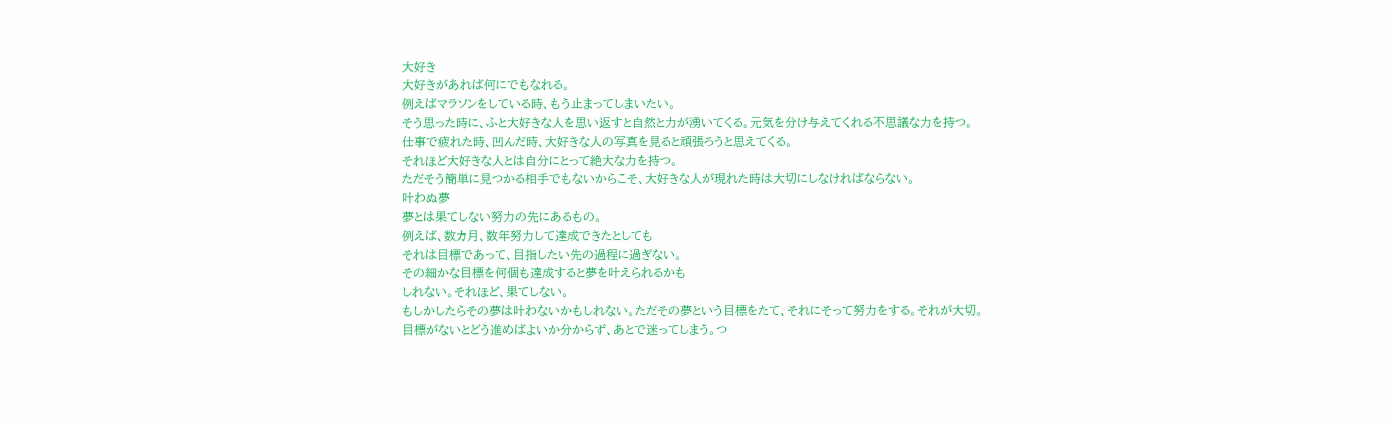大好き
大好きがあれば何にでもなれる。
例えばマラソンをしている時、もう止まってしまいたい。
そう思った時に、ふと大好きな人を思い返すと自然と力が湧いてくる。元気を分け与えてくれる不思議な力を持つ。
仕事で疲れた時、凹んだ時、大好きな人の写真を見ると頑張ろうと思えてくる。
それほど大好きな人とは自分にとって絶大な力を持つ。
ただそう簡単に見つかる相手でもないからこそ、大好きな人が現れた時は大切にしなければならない。
叶わぬ夢
夢とは果てしない努力の先にあるもの。
例えば、数カ月、数年努力して達成できたとしても
それは目標であって、目指したい先の過程に過ぎない。
その細かな目標を何個も達成すると夢を叶えられるかも
しれない。それほど、果てしない。
もしかしたらその夢は叶わないかもしれない。ただその夢という目標をたて、それにそって努力をする。それが大切。
目標がないとどう進めばよいか分からず、あとで迷ってしまう。つ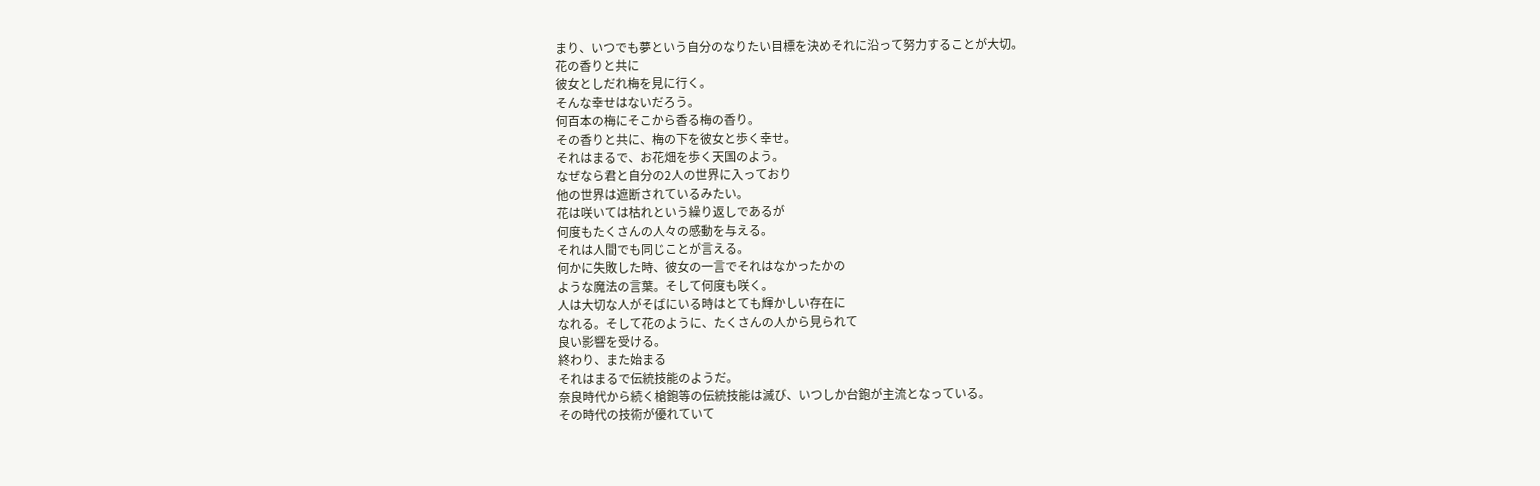まり、いつでも夢という自分のなりたい目標を決めそれに沿って努力することが大切。
花の香りと共に
彼女としだれ梅を見に行く。
そんな幸せはないだろう。
何百本の梅にそこから香る梅の香り。
その香りと共に、梅の下を彼女と歩く幸せ。
それはまるで、お花畑を歩く天国のよう。
なぜなら君と自分の2人の世界に入っており
他の世界は遮断されているみたい。
花は咲いては枯れという繰り返しであるが
何度もたくさんの人々の感動を与える。
それは人間でも同じことが言える。
何かに失敗した時、彼女の一言でそれはなかったかの
ような魔法の言葉。そして何度も咲く。
人は大切な人がそばにいる時はとても輝かしい存在に
なれる。そして花のように、たくさんの人から見られて
良い影響を受ける。
終わり、また始まる
それはまるで伝統技能のようだ。
奈良時代から続く槍鉋等の伝統技能は滅び、いつしか台鉋が主流となっている。
その時代の技術が優れていて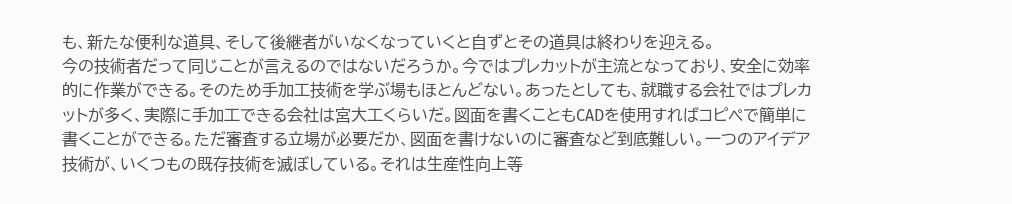も、新たな便利な道具、そして後継者がいなくなっていくと自ずとその道具は終わりを迎える。
今の技術者だって同じことが言えるのではないだろうか。今ではプレカットが主流となっており、安全に効率的に作業ができる。そのため手加工技術を学ぶ場もほとんどない。あったとしても、就職する会社ではプレカットが多く、実際に手加工できる会社は宮大工くらいだ。図面を書くこともCADを使用すればコピペで簡単に書くことができる。ただ審査する立場が必要だか、図面を書けないのに審査など到底難しい。一つのアイデア技術が、いくつもの既存技術を滅ぼしている。それは生産性向上等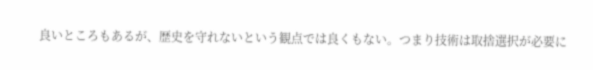良いところもあるが、歴史を守れないという観点では良くもない。つまり技術は取捨選択が必要に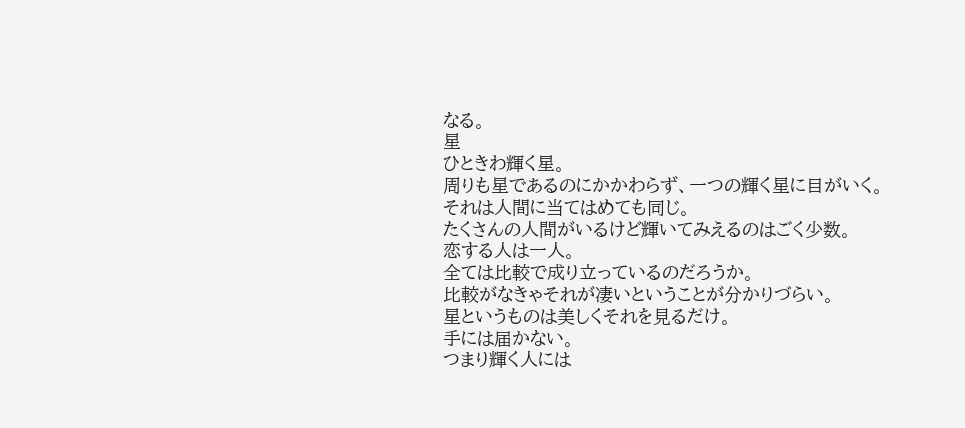なる。
星
ひときわ輝く星。
周りも星であるのにかかわらず、一つの輝く星に目がいく。
それは人間に当てはめても同じ。
たくさんの人間がいるけど輝いてみえるのはごく少数。
恋する人は一人。
全ては比較で成り立っているのだろうか。
比較がなきゃそれが凄いということが分かりづらい。
星というものは美しくそれを見るだけ。
手には届かない。
つまり輝く人には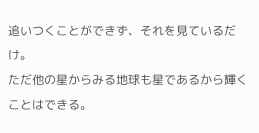追いつくことができず、それを見ているだけ。
ただ他の星からみる地球も星であるから輝くことはできる。